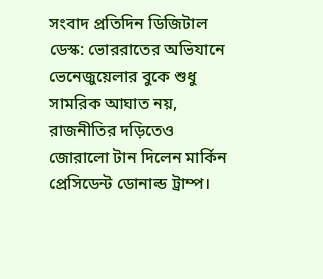সংবাদ প্রতিদিন ডিজিটাল ডেস্ক: ভোররাতের অভিযানে ভেনেজুয়েলার বুকে শুধু সামরিক আঘাত নয়, রাজনীতির দড়িতেও জোরালো টান দিলেন মার্কিন প্রেসিডেন্ট ডোনাল্ড ট্রাম্প।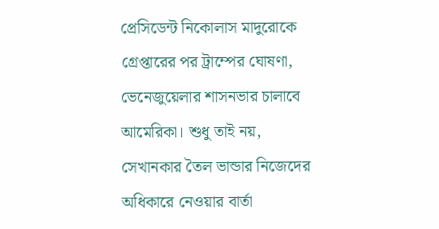প্রেসিডেন্ট নিকোলাস মাদুরোকে গ্রেপ্তারের পর ট্রাম্পের ঘোষণা, ভেনেজুয়েলার শাসনভার চালাবে আমেরিকা। শুধু তাই নয়, সেখানকার তৈল ভান্ডার নিজেদের অধিকারে নেওয়ার বার্তা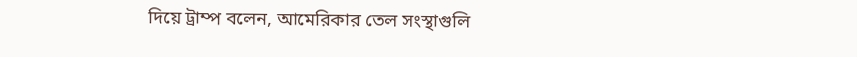দিয়ে ট্রাম্প বলেন, আমেরিকার তেল সংস্থাগুলি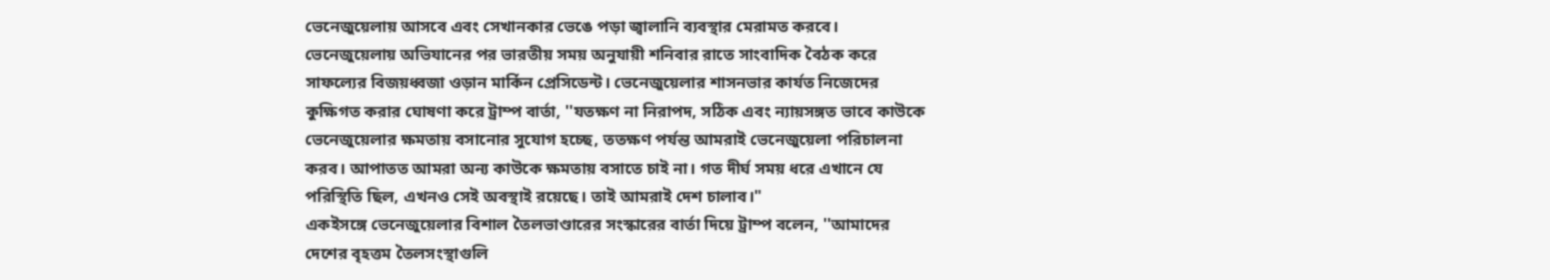ভেনেজুয়েলায় আসবে এবং সেখানকার ভেঙে পড়া জ্বালানি ব্যবস্থার মেরামত করবে।
ভেনেজুয়েলায় অভিযানের পর ভারতীয় সময় অনুযায়ী শনিবার রাতে সাংবাদিক বৈঠক করে সাফল্যের বিজয়ধ্বজা ওড়ান মার্কিন প্রেসিডেন্ট। ভেনেজুয়েলার শাসনভার কার্যত নিজেদের কুক্ষিগত করার ঘোষণা করে ট্রাম্প বার্তা, ''যতক্ষণ না নিরাপদ, সঠিক এবং ন্যায়সঙ্গত ভাবে কাউকে ভেনেজুয়েলার ক্ষমতায় বসানোর সুযোগ হচ্ছে, ততক্ষণ পর্যন্ত আমরাই ভেনেজুয়েলা পরিচালনা করব। আপাতত আমরা অন্য কাউকে ক্ষমতায় বসাতে চাই না। গত দীর্ঘ সময় ধরে এখানে যে পরিস্থিতি ছিল, এখনও সেই অবস্থাই রয়েছে। তাই আমরাই দেশ চালাব।"
একইসঙ্গে ভেনেজুয়েলার বিশাল তৈলভাণ্ডারের সংস্কারের বার্তা দিয়ে ট্রাম্প বলেন, ''আমাদের দেশের বৃহত্তম তৈলসংস্থাগুলি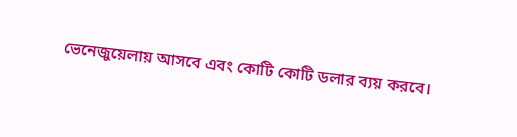ভেনেজুয়েলায় আসবে এবং কোটি কোটি ডলার ব্যয় করবে।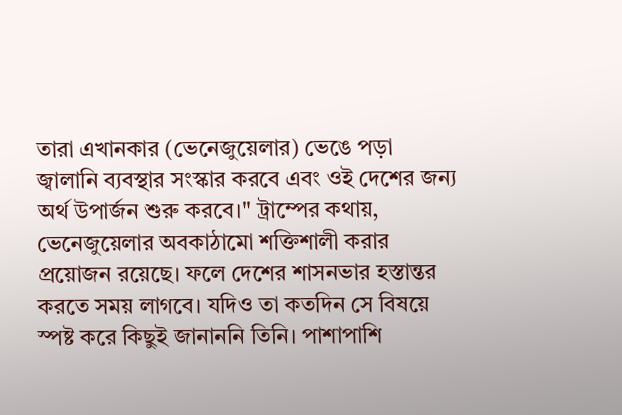তারা এখানকার (ভেনেজুয়েলার) ভেঙে পড়া জ্বালানি ব্যবস্থার সংস্কার করবে এবং ওই দেশের জন্য অর্থ উপার্জন শুরু করবে।" ট্রাম্পের কথায়, ভেনেজুয়েলার অবকাঠামো শক্তিশালী করার প্রয়োজন রয়েছে। ফলে দেশের শাসনভার হস্তান্তর করতে সময় লাগবে। যদিও তা কতদিন সে বিষয়ে স্পষ্ট করে কিছুই জানাননি তিনি। পাশাপাশি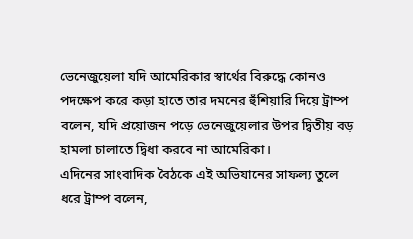ভেনেজুয়েলা যদি আমেরিকার স্বার্থের বিরুদ্ধে কোনও পদক্ষেপ করে কড়া হাতে তার দমনের হুঁশিয়ারি দিয়ে ট্রাম্প বলেন, যদি প্রয়োজন পড়ে ভেনেজুয়েলার উপর দ্বিতীয় বড় হামলা চালাতে দ্বিধা করবে না আমেরিকা।
এদিনের সাংবাদিক বৈঠকে এই অভিযানের সাফল্য তুলে ধরে ট্রাম্প বলেন,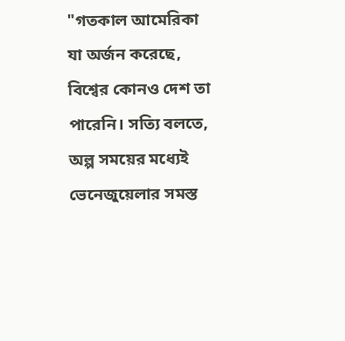"গতকাল আমেরিকা যা অর্জন করেছে, বিশ্বের কোনও দেশ তা পারেনি। সত্যি বলতে, অল্প সময়ের মধ্যেই ভেনেজুয়েলার সমস্ত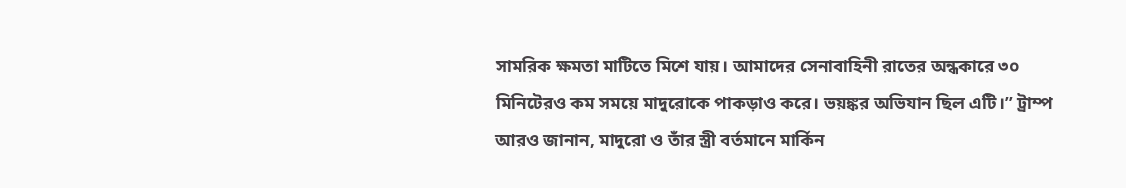সামরিক ক্ষমতা মাটিতে মিশে যায়। আমাদের সেনাবাহিনী রাতের অন্ধকারে ৩০ মিনিটেরও কম সময়ে মাদুরোকে পাকড়াও করে। ভয়ঙ্কর অভিযান ছিল এটি।’’ ট্রাম্প আরও জানান, মাদুরো ও তাঁর স্ত্রী বর্তমানে মার্কিন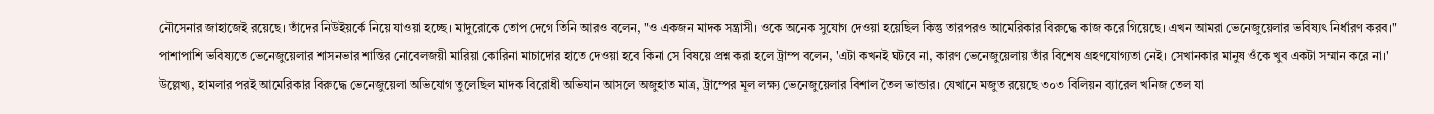নৌসেনার জাহাজেই রয়েছে। তাঁদের নিউইয়র্কে নিয়ে যাওয়া হচ্ছে। মাদুরোকে তোপ দেগে তিনি আরও বলেন, "ও একজন মাদক সন্ত্রাসী। ওকে অনেক সুযোগ দেওয়া হয়েছিল কিন্তু তারপরও আমেরিকার বিরুদ্ধে কাজ করে গিয়েছে। এখন আমরা ভেনেজুয়েলার ভবিষ্যৎ নির্ধারণ করব।"
পাশাপাশি ভবিষ্যতে ভেনেজুয়েলার শাসনভার শান্তির নোবেলজয়ী মারিয়া কোরিনা মাচাদোর হাতে দেওয়া হবে কিনা সে বিষয়ে প্রশ্ন করা হলে ট্রাম্প বলেন, 'এটা কখনই ঘটবে না, কারণ ভেনেজুয়েলায় তাঁর বিশেষ গ্রহণযোগ্যতা নেই। সেখানকার মানুষ ওঁকে খুব একটা সম্মান করে না।'
উল্লেখ্য, হামলার পরই আমেরিকার বিরুদ্ধে ভেনেজুয়েলা অভিযোগ তুলেছিল মাদক বিরোধী অভিযান আসলে অজুহাত মাত্র, ট্রাম্পের মূল লক্ষ্য ভেনেজুয়েলার বিশাল তৈল ভান্ডার। যেখানে মজুত রয়েছে ৩০৩ বিলিয়ন ব্যারেল খনিজ তেল যা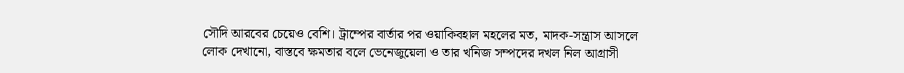সৌদি আরবের চেয়েও বেশি। ট্রাম্পের বার্তার পর ওয়াকিবহাল মহলের মত, মাদক-সন্ত্রাস আসলে লোক দেখানো, বাস্তবে ক্ষমতার বলে ভেনেজুয়েলা ও তার খনিজ সম্পদের দখল নিল আগ্রাসী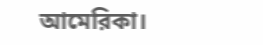আমেরিকা।